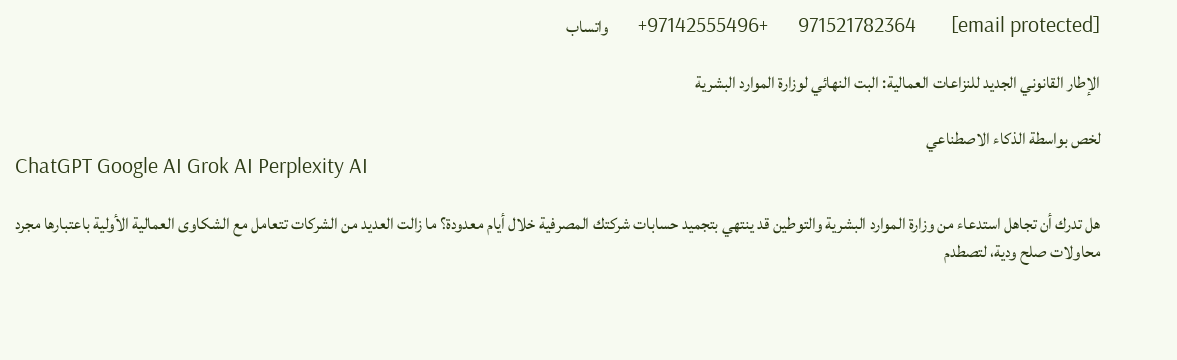[email protected]       97142555496+      971521782364+      واتساب

الإطار القانوني الجديد للنزاعات العمالية: البت النهائي لوزارة الموارد البشرية

لخص بواسطة الذكاء الاصطناعي
ChatGPT Google AI Grok AI Perplexity AI

هل تدرك أن تجاهل استدعاء من وزارة الموارد البشرية والتوطين قد ينتهي بتجميد حسابات شركتك المصرفية خلال أيام معدودة؟ ما زالت العديد من الشركات تتعامل مع الشكاوى العمالية الأولية باعتبارها مجرد محاولات صلح ودية، لتصطدم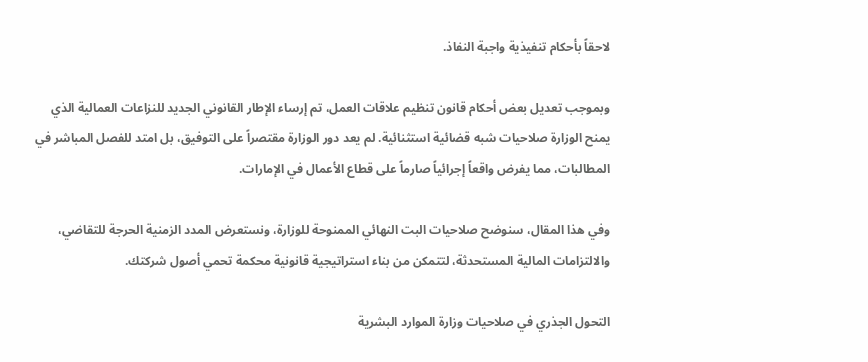لاحقاً بأحكام تنفيذية واجبة النفاذ.

وبموجب تعديل بعض أحكام قانون تنظيم علاقات العمل، تم إرساء الإطار القانوني الجديد للنزاعات العمالية الذي يمنح الوزارة صلاحيات شبه قضائية استثنائية. لم يعد دور الوزارة مقتصراً على التوفيق، بل امتد للفصل المباشر في المطالبات، مما يفرض واقعاً إجرائياً صارماً على قطاع الأعمال في الإمارات.

وفي هذا المقال، سنوضح صلاحيات البت النهائي الممنوحة للوزارة، ونستعرض المدد الزمنية الحرجة للتقاضي، والالتزامات المالية المستحدثة، لتتمكن من بناء استراتيجية قانونية محكمة تحمي أصول شركتك.

التحول الجذري في صلاحيات وزارة الموارد البشرية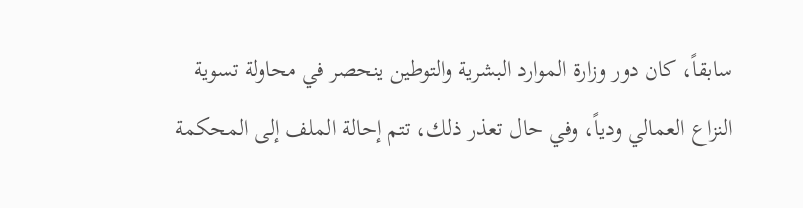سابقاً، كان دور وزارة الموارد البشرية والتوطين ينحصر في محاولة تسوية النزاع العمالي ودياً، وفي حال تعذر ذلك، تتم إحالة الملف إلى المحكمة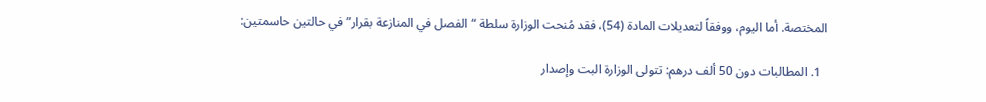المختصة. أما اليوم، ووفقاً لتعديلات المادة (54)، فقد مُنحت الوزارة سلطة “الفصل في المنازعة بقرار” في حالتين حاسمتين:

  1. المطالبات دون 50 ألف درهم: تتولى الوزارة البت وإصدار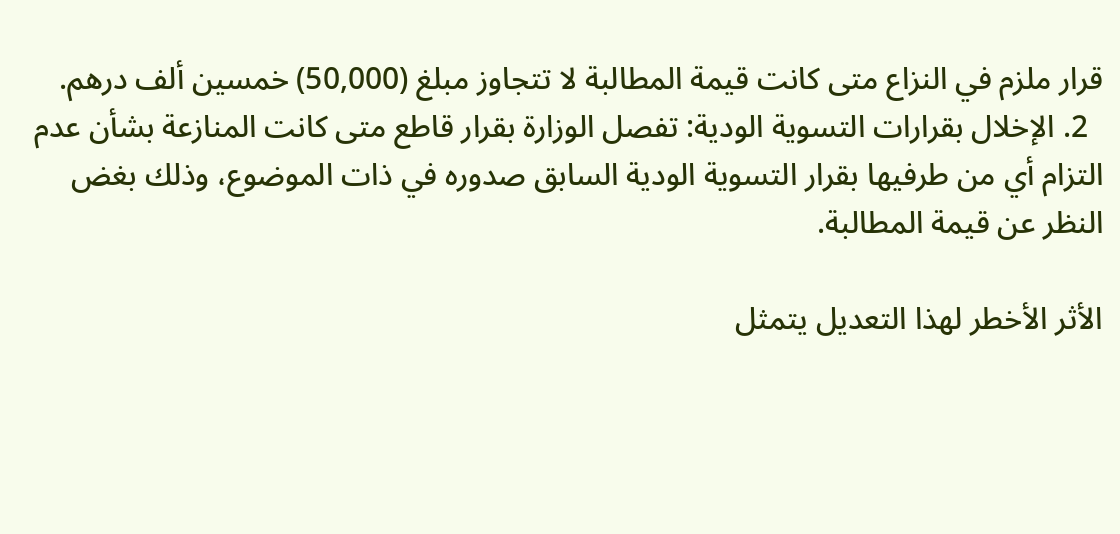قرار ملزم في النزاع متى كانت قيمة المطالبة لا تتجاوز مبلغ (50,000) خمسين ألف درهم.
  2. الإخلال بقرارات التسوية الودية: تفصل الوزارة بقرار قاطع متى كانت المنازعة بشأن عدم التزام أي من طرفيها بقرار التسوية الودية السابق صدوره في ذات الموضوع، وذلك بغض النظر عن قيمة المطالبة.

الأثر الأخطر لهذا التعديل يتمثل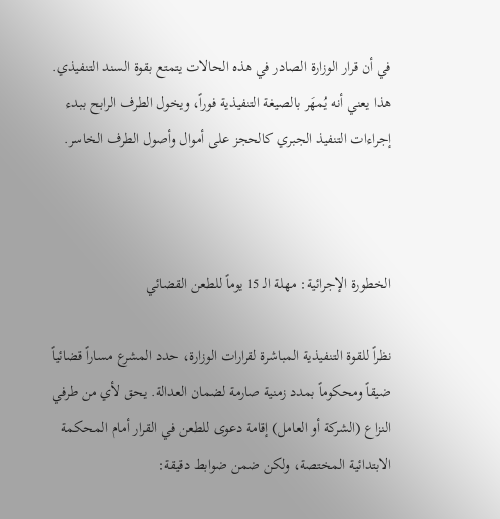في أن قرار الوزارة الصادر في هذه الحالات يتمتع بقوة السند التنفيذي. هذا يعني أنه يُمهَر بالصيغة التنفيذية فوراً، ويخول الطرف الرابح ببدء إجراءات التنفيذ الجبري كالحجز على أموال وأصول الطرف الخاسر.



الخطورة الإجرائية: مهلة الـ 15 يوماً للطعن القضائي

نظراً للقوة التنفيذية المباشرة لقرارات الوزارة، حدد المشرع مساراً قضائياً ضيقاً ومحكوماً بمدد زمنية صارمة لضمان العدالة. يحق لأي من طرفي النزاع (الشركة أو العامل) إقامة دعوى للطعن في القرار أمام المحكمة الابتدائية المختصة، ولكن ضمن ضوابط دقيقة: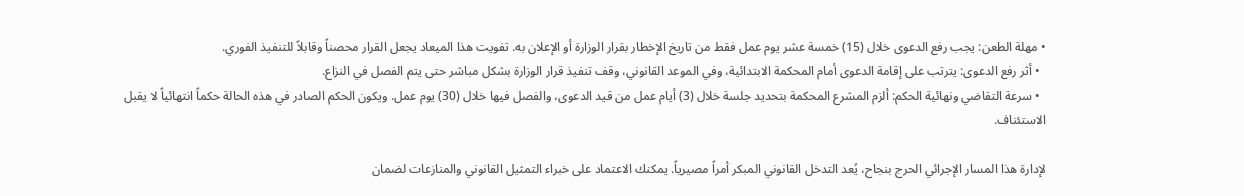• مهلة الطعن: يجب رفع الدعوى خلال (15) خمسة عشر يوم عمل فقط من تاريخ الإخطار بقرار الوزارة أو الإعلان به. تفويت هذا الميعاد يجعل القرار محصناً وقابلاً للتنفيذ الفوري.
  • أثر رفع الدعوى: يترتب على إقامة الدعوى أمام المحكمة الابتدائية، وفي الموعد القانوني، وقف تنفيذ قرار الوزارة بشكل مباشر حتى يتم الفصل في النزاع.
  • سرعة التقاضي ونهائية الحكم: ألزم المشرع المحكمة بتحديد جلسة خلال (3) أيام عمل من قيد الدعوى، والفصل فيها خلال (30) يوم عمل. ويكون الحكم الصادر في هذه الحالة حكماً انتهائياً لا يقبل الاستئناف.

لإدارة هذا المسار الإجرائي الحرج بنجاح، يُعد التدخل القانوني المبكر أمراً مصيرياً. يمكنك الاعتماد على خبراء التمثيل القانوني والمنازعات لضمان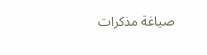صياغة مذكرات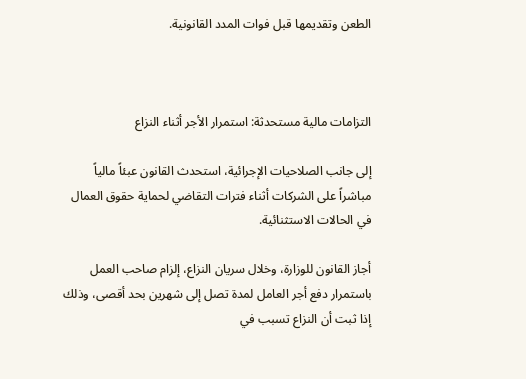الطعن وتقديمها قبل فوات المدد القانونية.



التزامات مالية مستحدثة: استمرار الأجر أثناء النزاع

إلى جانب الصلاحيات الإجرائية، استحدث القانون عبئاً مالياً مباشراً على الشركات أثناء فترات التقاضي لحماية حقوق العمال في الحالات الاستثنائية.

أجاز القانون للوزارة، وخلال سريان النزاع، إلزام صاحب العمل باستمرار دفع أجر العامل لمدة تصل إلى شهرين بحد أقصى، وذلك إذا ثبت أن النزاع تسبب في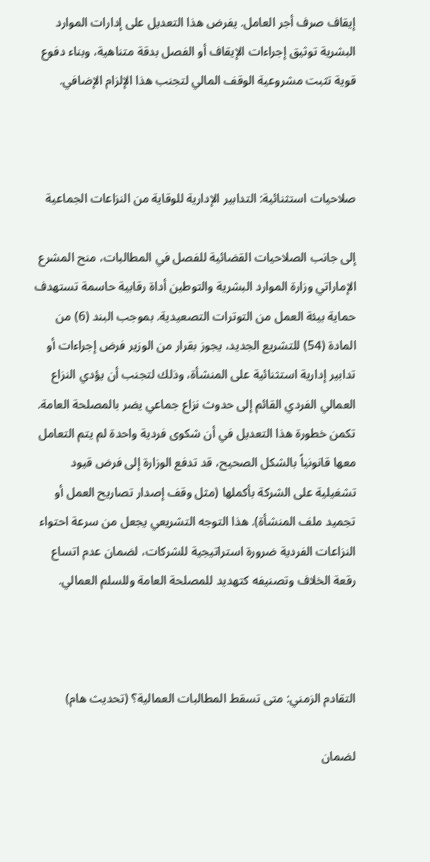إيقاف صرف أجر العامل. يفرض هذا التعديل على إدارات الموارد البشرية توثيق إجراءات الإيقاف أو الفصل بدقة متناهية، وبناء دفوع قوية تثبت مشروعية الوقف المالي لتجنب هذا الإلزام الإضافي.



صلاحيات استثنائية: التدابير الإدارية للوقاية من النزاعات الجماعية

إلى جانب الصلاحيات القضائية للفصل في المطالبات، منح المشرع الإماراتي وزارة الموارد البشرية والتوطين أداة رقابية حاسمة تستهدف حماية بيئة العمل من التوترات التصعيدية. بموجب البند (6) من المادة (54) للتشريع الجديد، يجوز بقرار من الوزير فرض إجراءات أو تدابير إدارية استثنائية على المنشأة، وذلك لتجنب أن يؤدي النزاع العمالي الفردي القائم إلى حدوث نزاع جماعي يضر بالمصلحة العامة. تكمن خطورة هذا التعديل في أن شكوى فردية واحدة لم يتم التعامل معها قانونياً بالشكل الصحيح، قد تدفع الوزارة إلى فرض قيود تشغيلية على الشركة بأكملها (مثل وقف إصدار تصاريح العمل أو تجميد ملف المنشأة). هذا التوجه التشريعي يجعل من سرعة احتواء النزاعات الفردية ضرورة استراتيجية للشركات، لضمان عدم اتساع رقعة الخلاف وتصنيفه كتهديد للمصلحة العامة وللسلم العمالي.



التقادم الزمني: متى تسقط المطالبات العمالية؟ (تحديث هام)

لضمان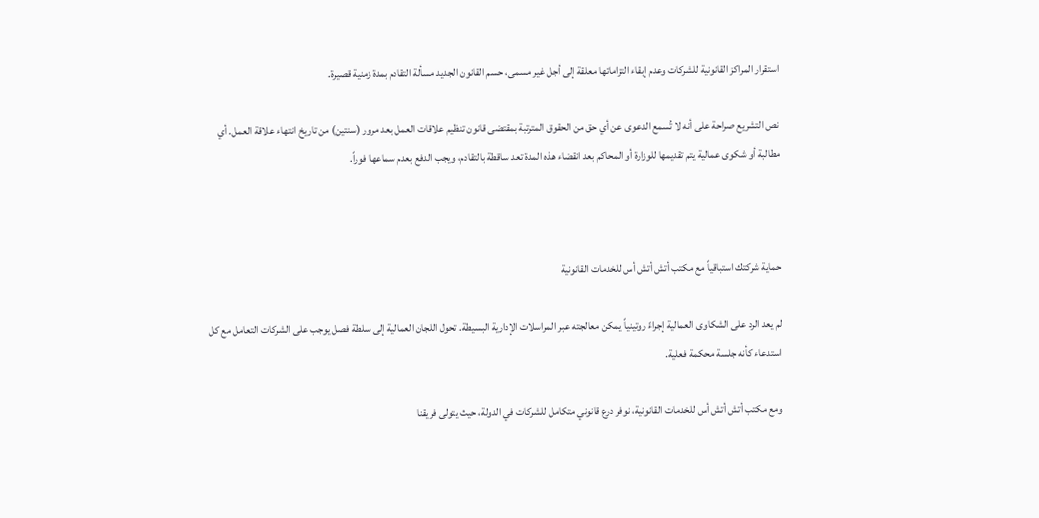استقرار المراكز القانونية للشركات وعدم إبقاء التزاماتها معلقة إلى أجل غير مسمى، حسم القانون الجديد مسألة التقادم بمدة زمنية قصيرة.

نص التشريع صراحة على أنه لا تُسمع الدعوى عن أي حق من الحقوق المترتبة بمقتضى قانون تنظيم علاقات العمل بعد مرور (سنتين) من تاريخ انتهاء علاقة العمل. أي مطالبة أو شكوى عمالية يتم تقديمها للوزارة أو المحاكم بعد انقضاء هذه المدة تعد ساقطة بالتقادم، ويجب الدفع بعدم سماعها فوراً.



حماية شركتك استباقياً مع مكتب أتش أتش أس للخدمات القانونية

لم يعد الرد على الشكاوى العمالية إجراءً روتينياً يمكن معالجته عبر المراسلات الإدارية البسيطة. تحول اللجان العمالية إلى سلطة فصل يوجب على الشركات التعامل مع كل استدعاء كأنه جلسة محكمة فعلية.

ومع مكتب أتش أتش أس للخدمات القانونية، نوفر درع قانوني متكامل للشركات في الدولة، حيث يتولى فريقنا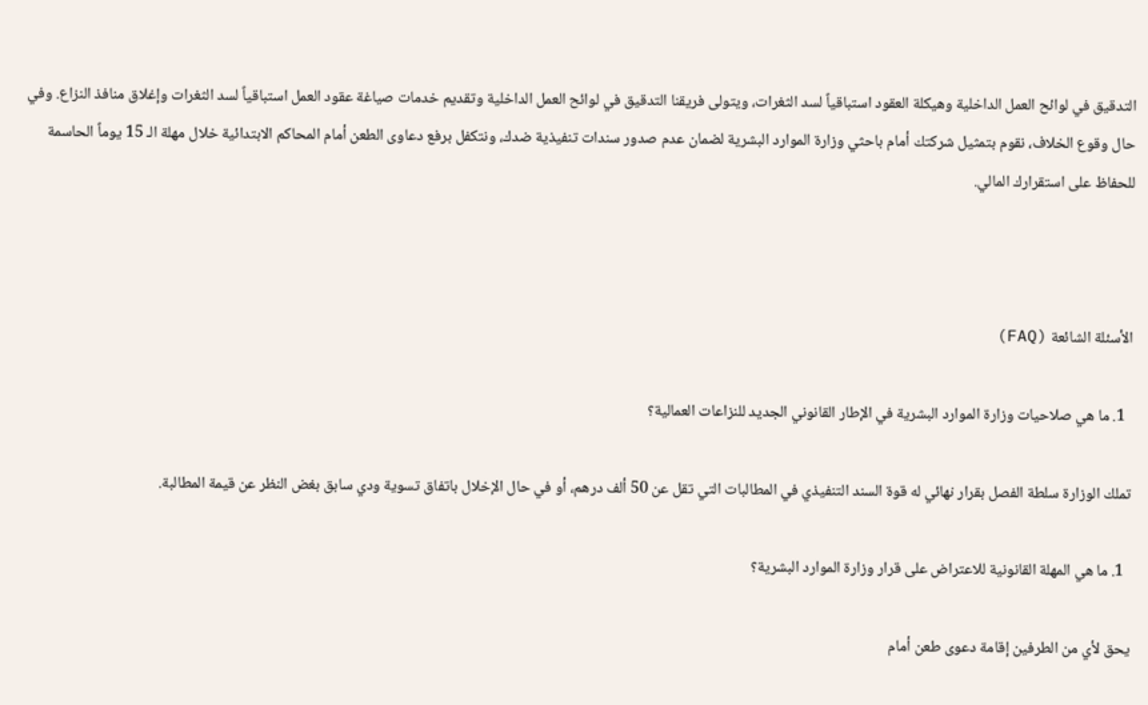التدقيق في لوائح العمل الداخلية وهيكلة العقود استباقياً لسد الثغرات، ويتولى فريقنا التدقيق في لوائح العمل الداخلية وتقديم خدمات صياغة عقود العمل استباقياً لسد الثغرات وإغلاق منافذ النزاع. وفي حال وقوع الخلاف، نقوم بتمثيل شركتك أمام باحثي وزارة الموارد البشرية لضمان عدم صدور سندات تنفيذية ضدك، ونتكفل برفع دعاوى الطعن أمام المحاكم الابتدائية خلال مهلة الـ 15 يوماً الحاسمة للحفاظ على استقرارك المالي.



الأسئلة الشائعة (FAQ)

  1. ما هي صلاحيات وزارة الموارد البشرية في الإطار القانوني الجديد للنزاعات العمالية؟

تملك الوزارة سلطة الفصل بقرار نهائي له قوة السند التنفيذي في المطالبات التي تقل عن 50 ألف درهم، أو في حال الإخلال باتفاق تسوية ودي سابق بغض النظر عن قيمة المطالبة.

  1. ما هي المهلة القانونية للاعتراض على قرار وزارة الموارد البشرية؟

يحق لأي من الطرفين إقامة دعوى طعن أمام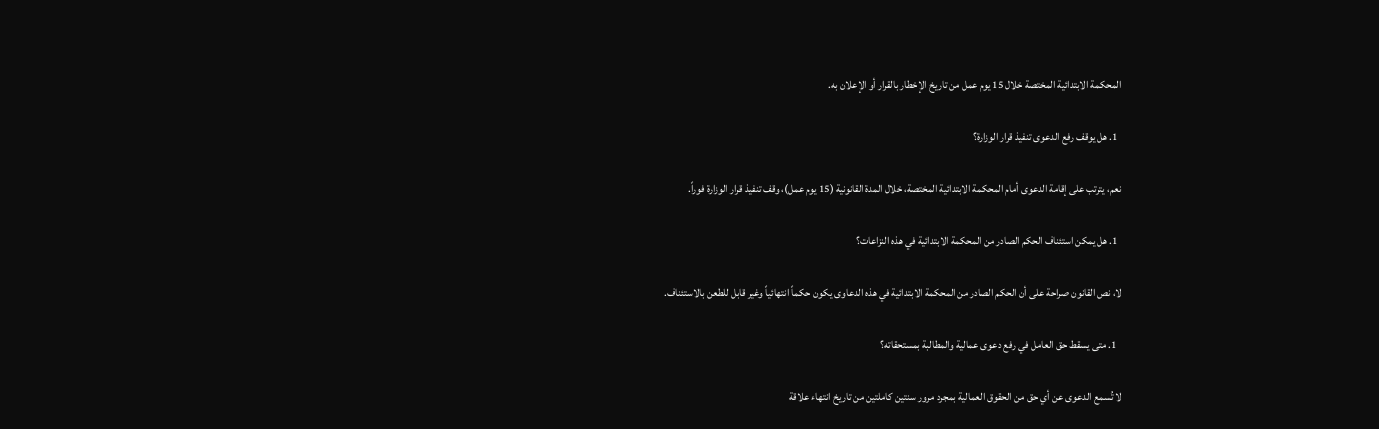المحكمة الابتدائية المختصة خلال 15 يوم عمل من تاريخ الإخطار بالقرار أو الإعلان به.

  1. هل يوقف رفع الدعوى تنفيذ قرار الوزارة؟

نعم، يترتب على إقامة الدعوى أمام المحكمة الابتدائية المختصة، خلال المدة القانونية (15 يوم عمل)، وقف تنفيذ قرار الوزارة فوراً.

  1. هل يمكن استئناف الحكم الصادر من المحكمة الابتدائية في هذه النزاعات؟

لا، نص القانون صراحة على أن الحكم الصادر من المحكمة الابتدائية في هذه الدعاوى يكون حكماً انتهائياً وغير قابل للطعن بالاستئناف.

  1. متى يسقط حق العامل في رفع دعوى عمالية والمطالبة بمستحقاته؟

لا تُسمع الدعوى عن أي حق من الحقوق العمالية بمجرد مرور سنتين كاملتين من تاريخ انتهاء علاقة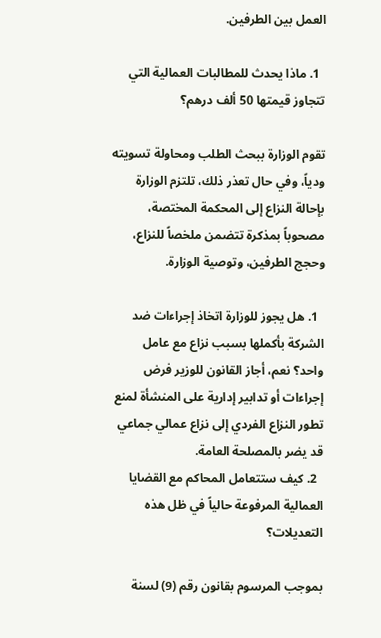العمل بين الطرفين.

  1. ماذا يحدث للمطالبات العمالية التي تتجاوز قيمتها 50 ألف درهم؟

تقوم الوزارة ببحث الطلب ومحاولة تسويته ودياً، وفي حال تعذر ذلك، تلتزم الوزارة بإحالة النزاع إلى المحكمة المختصة، مصحوباً بمذكرة تتضمن ملخصاً للنزاع، وحجج الطرفين، وتوصية الوزارة.

  1. هل يجوز للوزارة اتخاذ إجراءات ضد الشركة بأكملها بسبب نزاع مع عامل واحد؟ نعم، أجاز القانون للوزير فرض إجراءات أو تدابير إدارية على المنشأة لمنع تطور النزاع الفردي إلى نزاع عمالي جماعي قد يضر بالمصلحة العامة.
  2. كيف ستتعامل المحاكم مع القضايا العمالية المرفوعة حالياً في ظل هذه التعديلات؟

بموجب المرسوم بقانون رقم (9) لسنة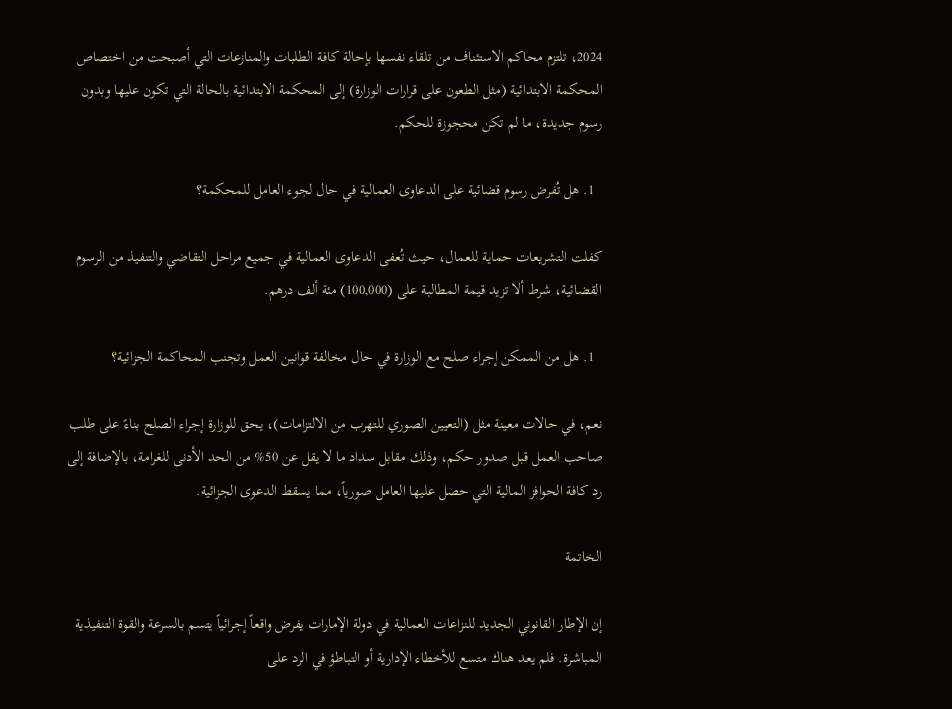2024، تلتزم محاكم الاستئناف من تلقاء نفسها بإحالة كافة الطلبات والمنازعات التي أصبحت من اختصاص المحكمة الابتدائية (مثل الطعون على قرارات الوزارة) إلى المحكمة الابتدائية بالحالة التي تكون عليها وبدون رسوم جديدة، ما لم تكن محجوزة للحكم.

  1. هل تُفرض رسوم قضائية على الدعاوى العمالية في حال لجوء العامل للمحكمة؟

كفلت التشريعات حماية للعمال، حيث تُعفى الدعاوى العمالية في جميع مراحل التقاضي والتنفيذ من الرسوم القضائية، شرط ألا تزيد قيمة المطالبة على (100,000) مئة ألف درهم.

  1. هل من الممكن إجراء صلح مع الوزارة في حال مخالفة قوانين العمل وتجنب المحاكمة الجزائية؟

نعم، في حالات معينة مثل (التعيين الصوري للتهرب من الالتزامات)، يحق للوزارة إجراء الصلح بناءً على طلب صاحب العمل قبل صدور حكم، وذلك مقابل سداد ما لا يقل عن 50% من الحد الأدنى للغرامة، بالإضافة إلى رد كافة الحوافز المالية التي حصل عليها العامل صورياً، مما يسقط الدعوى الجزائية.

الخاتمة

إن الإطار القانوني الجديد للنزاعات العمالية في دولة الإمارات يفرض واقعاً إجرائياً يتسم بالسرعة والقوة التنفيذية المباشرة. فلم يعد هناك متسع للأخطاء الإدارية أو التباطؤ في الرد على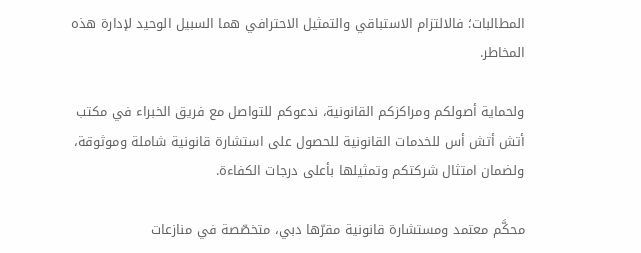المطالبات؛ فالالتزام الاستباقي والتمثيل الاحترافي هما السبيل الوحيد لإدارة هذه المخاطر.

ولحماية أصولكم ومراكزكم القانونية، ندعوكم للتواصل مع فريق الخبراء في مكتب أتش أتش أس للخدمات القانونية للحصول على استشارة قانونية شاملة وموثوقة، ولضمان امتثال شركتكم وتمثيلها بأعلى درجات الكفاءة.

محكَّم معتمد ومستشارة قانونية مقرّها دبي، متخصّصة في منازعات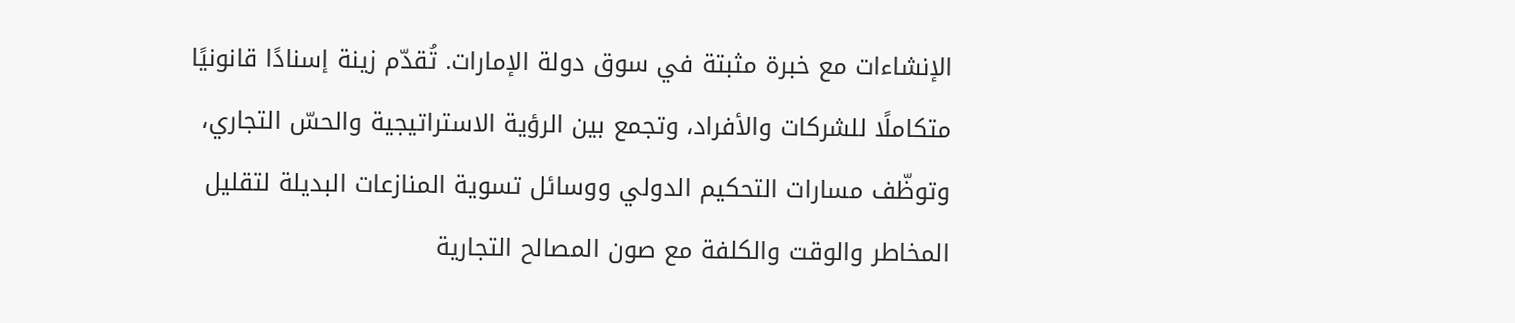الإنشاءات مع خبرة مثبتة في سوق دولة الإمارات. تُقدّم زينة إسنادًا قانونيًا متكاملًا للشركات والأفراد، وتجمع بين الرؤية الاستراتيجية والحسّ التجاري، وتوظّف مسارات التحكيم الدولي ووسائل تسوية المنازعات البديلة لتقليل المخاطر والوقت والكلفة مع صون المصالح التجارية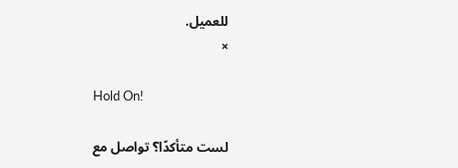للعميل.
×

Hold On!

لست متأكدًا؟ تواصل مع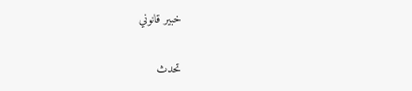خبير قانوني

تحدث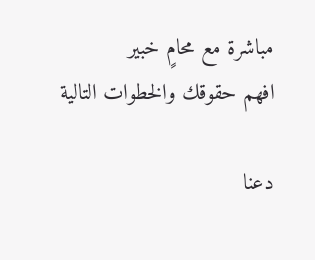مباشرة مع محامٍ خبير
افهم حقوقك والخطوات التالية

دعنا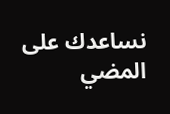نساعدك على المضي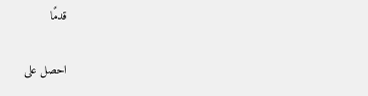قدمًا

احصل على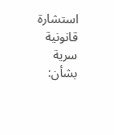استشارة قانونية سرية بشأن: